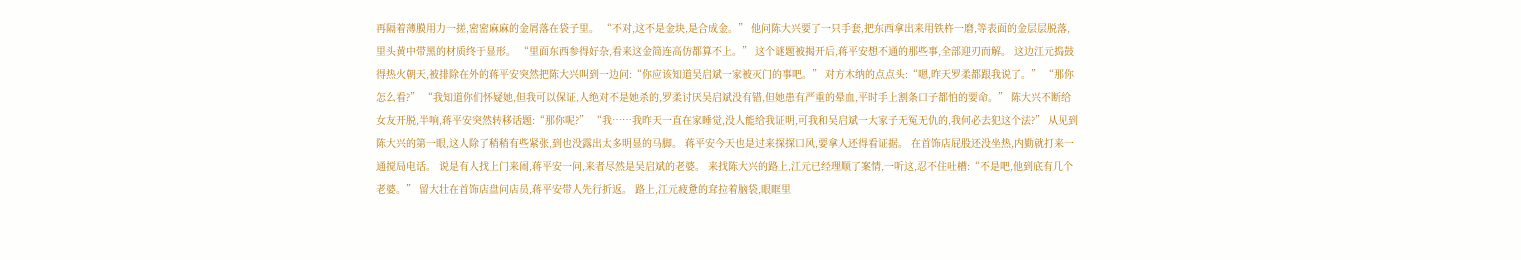再隔着薄膜用力一搓,密密麻麻的金屑落在袋子里。 “不对,这不是金块,是合成金。” 他问陈大兴要了一只手套,把东西拿出来用铁杵一磨,等表面的金层层脱落,里头黄中带黑的材质终于显形。 “里面东西参得好杂,看来这金简连高仿都算不上。” 这个谜题被揭开后,蒋平安想不通的那些事,全部迎刃而解。 这边江元捣鼓得热火朝天,被排除在外的蒋平安突然把陈大兴叫到一边问:“你应该知道吴启斌一家被灭门的事吧。” 对方木纳的点点头:“嗯,昨天罗柔都跟我说了。” “那你怎么看?” “我知道你们怀疑她,但我可以保证,人绝对不是她杀的,罗柔讨厌吴启斌没有错,但她患有严重的晕血,平时手上割条口子都怕的要命。” 陈大兴不断给女友开脱,半响,蒋平安突然转移话题:“那你呢?” “我……我昨天一直在家睡觉,没人能给我证明,可我和吴启斌一大家子无冤无仇的,我何必去犯这个法?” 从见到陈大兴的第一眼,这人除了稍稍有些紧张,到也没露出太多明显的马脚。 蒋平安今天也是过来探探口风,要拿人还得看证据。 在首饰店屁股还没坐热,内勤就打来一通搅局电话。 说是有人找上门来闹,蒋平安一问,来者尽然是吴启斌的老婆。 来找陈大兴的路上,江元已经理顺了案情,一听这,忍不住吐槽:“不是吧,他到底有几个老婆。” 留大壮在首饰店盘问店员,蒋平安带人先行折返。 路上,江元疲惫的耷拉着脑袋,眼眶里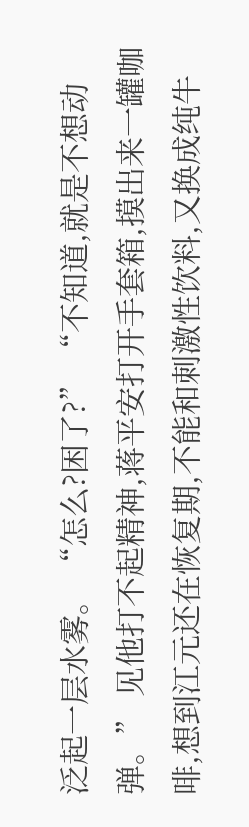泛起一层水雾。 “怎么?困了?” “不知道,就是不想动弹。” 见他打不起精神,蒋平安打开手套箱,摸出来一罐咖啡,想到江元还在恢复期,不能和刺激性饮料,又换成纯牛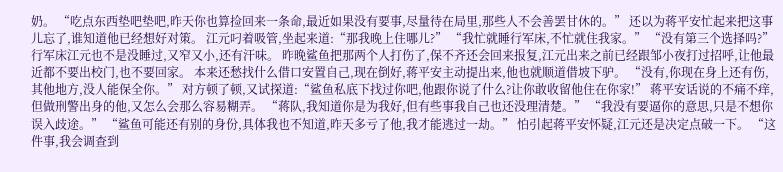奶。 “吃点东西垫吧垫吧,昨天你也算捡回来一条命,最近如果没有要事,尽量待在局里,那些人不会善罢甘休的。” 还以为蒋平安忙起来把这事儿忘了,谁知道他已经想好对策。 江元叼着吸管,坐起来道:“那我晚上住哪儿?” “我忙就睡行军床,不忙就住我家。” “没有第三个选择吗?” 行军床江元也不是没睡过,又窄又小,还有汗味。 昨晚鲨鱼把那两个人打伤了,保不齐还会回来报复,江元出来之前已经跟邹小夜打过招呼,让他最近都不要出校门,也不要回家。 本来还愁找什么借口安置自己,现在倒好,蒋平安主动提出来,他也就顺道借坡下驴。 “没有,你现在身上还有伤,其他地方,没人能保全你。” 对方顿了顿,又试探道:“鲨鱼私底下找过你吧,他跟你说了什么?让你敢收留他住在你家!” 蒋平安话说的不痛不痒,但做刑警出身的他,又怎么会那么容易糊弄。 “蒋队,我知道你是为我好,但有些事我自己也还没理清楚。” “我没有要逼你的意思,只是不想你误入歧途。” “鲨鱼可能还有别的身份,具体我也不知道,昨天多亏了他,我才能逃过一劫。” 怕引起蒋平安怀疑,江元还是决定点破一下。 “这件事,我会调查到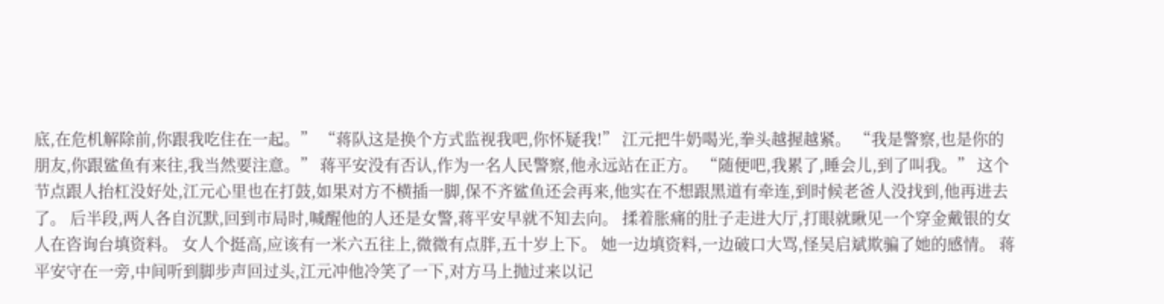底,在危机解除前,你跟我吃住在一起。” “蒋队这是换个方式监视我吧,你怀疑我!” 江元把牛奶喝光,拳头越握越紧。 “我是警察,也是你的朋友,你跟鲨鱼有来往,我当然要注意。” 蒋平安没有否认,作为一名人民警察,他永远站在正方。 “随便吧,我累了,睡会儿,到了叫我。” 这个节点跟人抬杠没好处,江元心里也在打鼓,如果对方不横插一脚,保不齐鲨鱼还会再来,他实在不想跟黑道有牵连,到时候老爸人没找到,他再进去了。 后半段,两人各自沉默,回到市局时,喊醒他的人还是女警,蒋平安早就不知去向。 揉着胀痛的肚子走进大厅,打眼就瞅见一个穿金戴银的女人在咨询台填资料。 女人个挺高,应该有一米六五往上,微微有点胖,五十岁上下。 她一边填资料,一边破口大骂,怪吴启斌欺骗了她的感情。 蒋平安守在一旁,中间听到脚步声回过头,江元冲他冷笑了一下,对方马上抛过来以记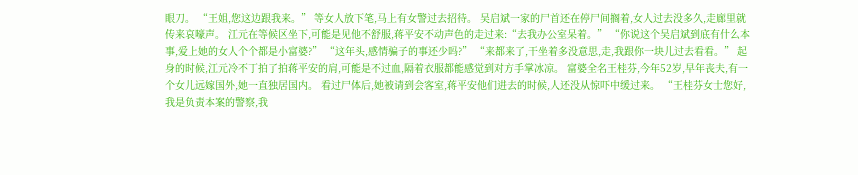眼刀。 “王姐,您这边跟我来。” 等女人放下笔,马上有女警过去招待。 吴启斌一家的尸首还在停尸间搁着,女人过去没多久,走廊里就传来哀嚎声。 江元在等候区坐下,可能是见他不舒服,蒋平安不动声色的走过来:“去我办公室呆着。” “你说这个吴启斌到底有什么本事,爱上她的女人个个都是小富婆?” “这年头,感情骗子的事还少吗?” “来都来了,干坐着多没意思,走,我跟你一块儿过去看看。” 起身的时候,江元冷不丁拍了拍蒋平安的肩,可能是不过血,隔着衣服都能感觉到对方手掌冰凉。 富婆全名王桂芬,今年52岁,早年丧夫,有一个女儿远嫁国外,她一直独居国内。 看过尸体后,她被请到会客室,蒋平安他们进去的时候,人还没从惊吓中缓过来。 “王桂芬女士您好,我是负责本案的警察,我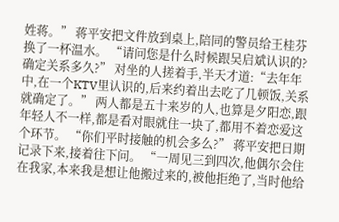姓蒋。” 蒋平安把文件放到桌上,陪同的警员给王桂芬换了一杯温水。 “请问您是什么时候跟吴启斌认识的?确定关系多久?” 对坐的人搓着手,半天才道:“去年年中,在一个KTV里认识的,后来约着出去吃了几顿饭,关系就确定了。” 两人都是五十来岁的人,也算是夕阳恋,跟年轻人不一样,都是看对眼就住一块了,都用不着恋爱这个环节。 “你们平时接触的机会多么?” 蒋平安把日期记录下来,接着往下问。 “一周见三到四次,他偶尔会住在我家,本来我是想让他搬过来的,被他拒绝了,当时他给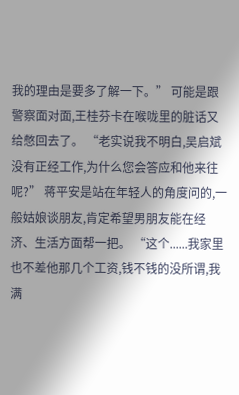我的理由是要多了解一下。” 可能是跟警察面对面,王桂芬卡在喉咙里的脏话又给憋回去了。 “老实说我不明白,吴启斌没有正经工作,为什么您会答应和他来往呢?” 蒋平安是站在年轻人的角度问的,一般姑娘谈朋友,肯定希望男朋友能在经济、生活方面帮一把。 “这个......我家里也不差他那几个工资,钱不钱的没所谓,我满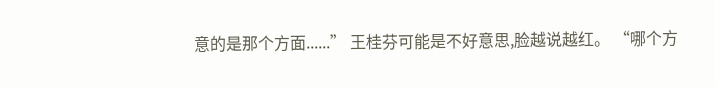意的是那个方面......” 王桂芬可能是不好意思,脸越说越红。 “哪个方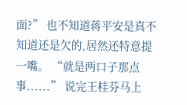面?” 也不知道蒋平安是真不知道还是欠的,居然还特意提一嘴。 “就是两口子那点事......” 说完王桂芬马上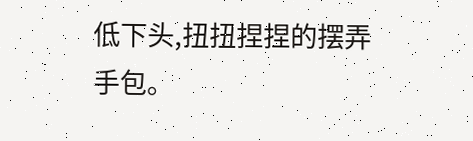低下头,扭扭捏捏的摆弄手包。